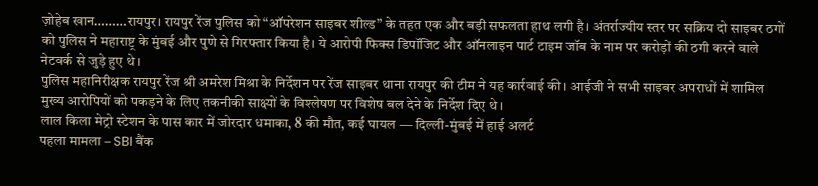ज़ोहेब खान………रायपुर। रायपुर रेंज पुलिस को “ऑपरेशन साइबर शील्ड” के तहत एक और बड़ी सफलता हाथ लगी है। अंतर्राज्यीय स्तर पर सक्रिय दो साइबर ठगों को पुलिस ने महाराष्ट्र के मुंबई और पुणे से गिरफ्तार किया है। ये आरोपी फिक्स डिपॉजिट और ऑनलाइन पार्ट टाइम जॉब के नाम पर करोड़ों की ठगी करने वाले नेटवर्क से जुड़े हुए थे।
पुलिस महानिरीक्षक रायपुर रेंज श्री अमरेश मिश्रा के निर्देशन पर रेंज साइबर थाना रायपुर की टीम ने यह कार्रवाई की। आईजी ने सभी साइबर अपराधों में शामिल मुख्य आरोपियों को पकड़ने के लिए तकनीकी साक्ष्यों के विश्लेषण पर विशेष बल देने के निर्देश दिए थे।
लाल किला मेट्रो स्टेशन के पास कार में जोरदार धमाका, 8 की मौत, कई घायल — दिल्ली-मुंबई में हाई अलर्ट
पहला मामला – SBI बैंक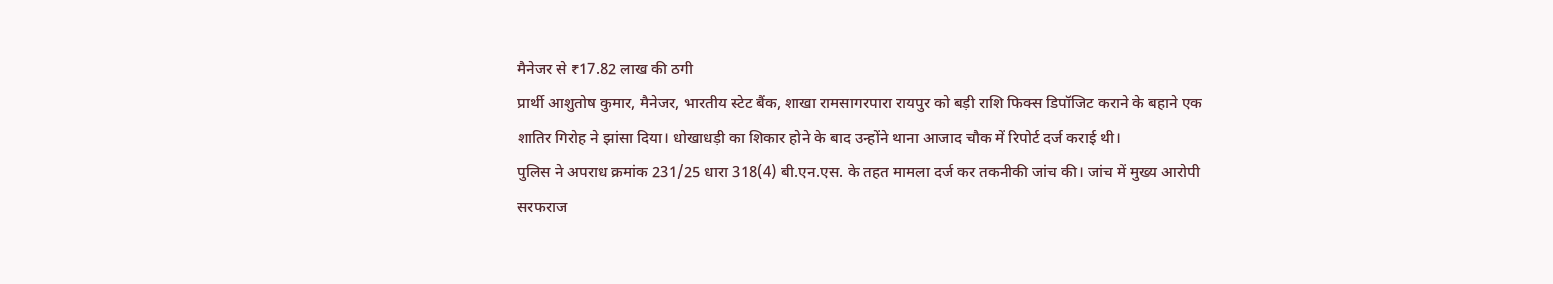मैनेजर से ₹17.82 लाख की ठगी
प्रार्थी आशुतोष कुमार, मैनेजर, भारतीय स्टेट बैंक, शाखा रामसागरपारा रायपुर को बड़ी राशि फिक्स डिपॉजिट कराने के बहाने एक शातिर गिरोह ने झांसा दिया। धोखाधड़ी का शिकार होने के बाद उन्होंने थाना आजाद चौक में रिपोर्ट दर्ज कराई थी।
पुलिस ने अपराध क्रमांक 231/25 धारा 318(4) बी.एन.एस. के तहत मामला दर्ज कर तकनीकी जांच की। जांच में मुख्य आरोपी सरफराज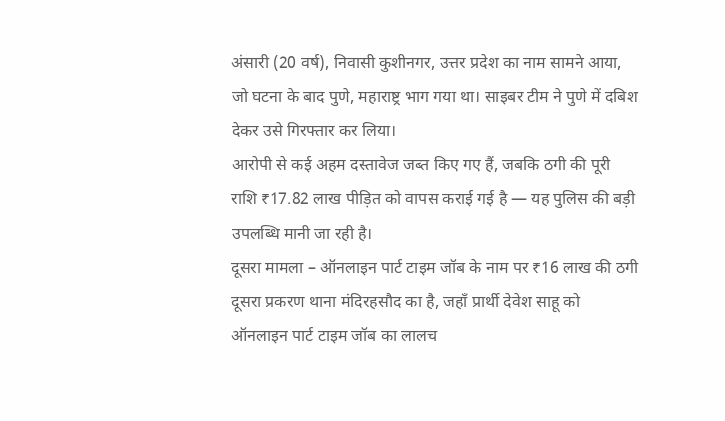अंसारी (20 वर्ष), निवासी कुशीनगर, उत्तर प्रदेश का नाम सामने आया, जो घटना के बाद पुणे, महाराष्ट्र भाग गया था। साइबर टीम ने पुणे में दबिश देकर उसे गिरफ्तार कर लिया।
आरोपी से कई अहम दस्तावेज जब्त किए गए हैं, जबकि ठगी की पूरी राशि ₹17.82 लाख पीड़ित को वापस कराई गई है — यह पुलिस की बड़ी उपलब्धि मानी जा रही है।
दूसरा मामला – ऑनलाइन पार्ट टाइम जॉब के नाम पर ₹16 लाख की ठगी
दूसरा प्रकरण थाना मंदिरहसौद का है, जहाँ प्रार्थी देवेश साहू को ऑनलाइन पार्ट टाइम जॉब का लालच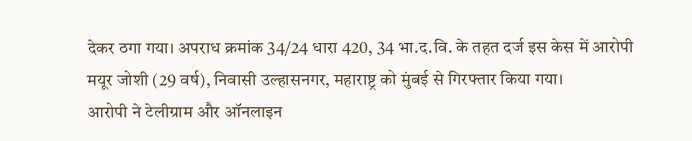देकर ठगा गया। अपराध क्रमांक 34/24 धारा 420, 34 भा.द.वि. के तहत दर्ज इस केस में आरोपी मयूर जोशी (29 वर्ष), निवासी उल्हासनगर, महाराष्ट्र को मुंबई से गिरफ्तार किया गया।
आरोपी ने टेलीग्राम और ऑनलाइन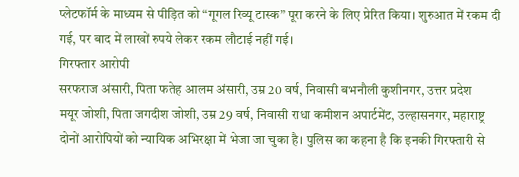प्लेटफॉर्म के माध्यम से पीड़ित को “गूगल रिव्यू टास्क” पूरा करने के लिए प्रेरित किया। शुरुआत में रकम दी गई, पर बाद में लाखों रुपये लेकर रकम लौटाई नहीं गई।
गिरफ्तार आरोपी
सरफराज अंसारी, पिता फतेह आलम अंसारी, उम्र 20 वर्ष, निवासी बभनौली कुशीनगर, उत्तर प्रदेश
मयूर जोशी, पिता जगदीश जोशी, उम्र 29 वर्ष, निवासी राधा कमीशन अपार्टमेंट, उल्हासनगर, महाराष्ट्र
दोनों आरोपियों को न्यायिक अभिरक्षा में भेजा जा चुका है। पुलिस का कहना है कि इनकी गिरफ्तारी से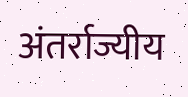अंतर्राज्यीय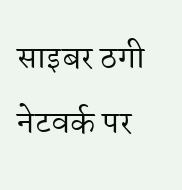साइबर ठगी नेटवर्क पर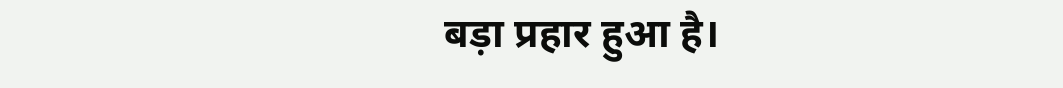बड़ा प्रहार हुआ है।